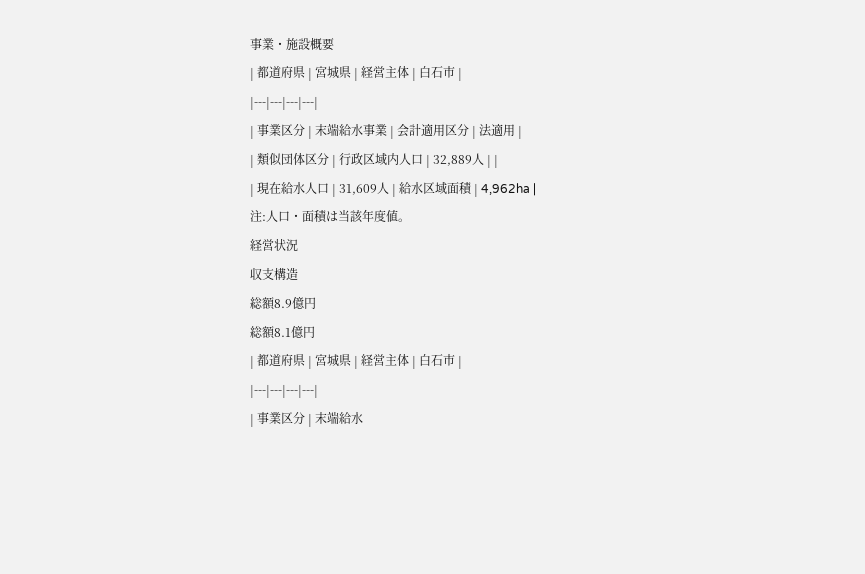事業・施設概要
| 都道府県 | 宮城県 | 経営主体 | 白石市 |
|---|---|---|---|
| 事業区分 | 末端給水事業 | 会計適用区分 | 法適用 |
| 類似団体区分 | 行政区域内人口 | 32,889人 | |
| 現在給水人口 | 31,609人 | 給水区域面積 | 4,962ha |
注:人口・面積は当該年度値。
経営状況
収支構造
総額8.9億円
総額8.1億円
| 都道府県 | 宮城県 | 経営主体 | 白石市 |
|---|---|---|---|
| 事業区分 | 末端給水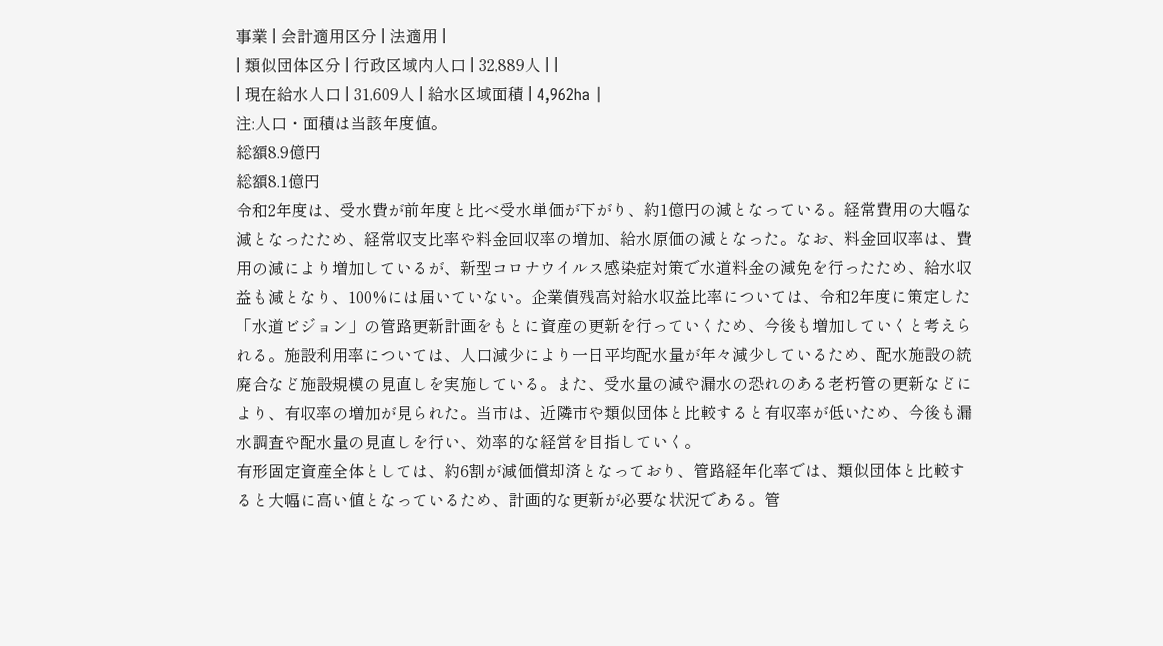事業 | 会計適用区分 | 法適用 |
| 類似団体区分 | 行政区域内人口 | 32,889人 | |
| 現在給水人口 | 31,609人 | 給水区域面積 | 4,962ha |
注:人口・面積は当該年度値。
総額8.9億円
総額8.1億円
令和2年度は、受水費が前年度と比べ受水単価が下がり、約1億円の減となっている。経常費用の大幅な減となったため、経常収支比率や料金回収率の増加、給水原価の減となった。なお、料金回収率は、費用の減により増加しているが、新型コロナウイルス感染症対策で水道料金の減免を行ったため、給水収益も減となり、100%には届いていない。企業債残高対給水収益比率については、令和2年度に策定した「水道ビジョン」の管路更新計画をもとに資産の更新を行っていくため、今後も増加していくと考えられる。施設利用率については、人口減少により一日平均配水量が年々減少しているため、配水施設の統廃合など施設規模の見直しを実施している。また、受水量の減や漏水の恐れのある老朽管の更新などにより、有収率の増加が見られた。当市は、近隣市や類似団体と比較すると有収率が低いため、今後も漏水調査や配水量の見直しを行い、効率的な経営を目指していく。
有形固定資産全体としては、約6割が減価償却済となっており、管路経年化率では、類似団体と比較すると大幅に高い値となっているため、計画的な更新が必要な状況である。管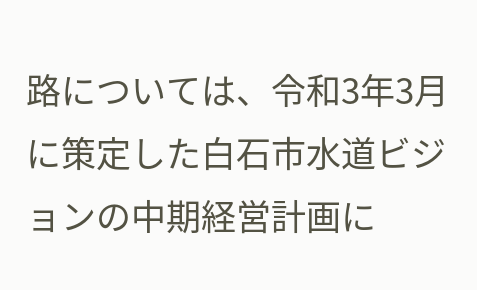路については、令和3年3月に策定した白石市水道ビジョンの中期経営計画に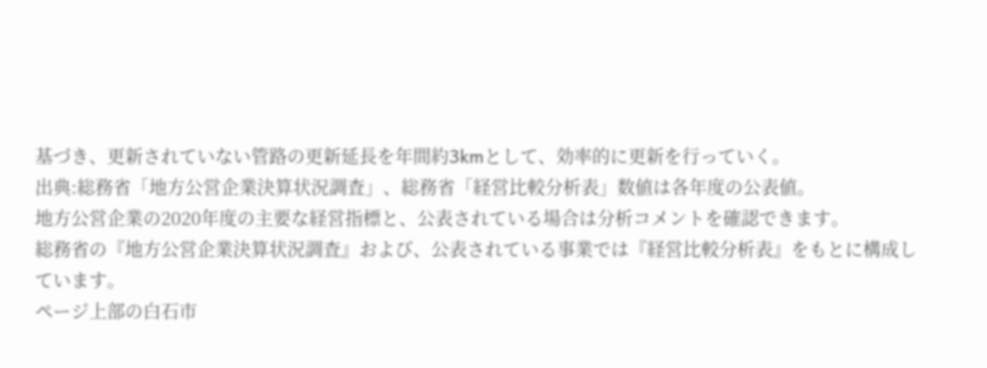基づき、更新されていない管路の更新延長を年間約3kmとして、効率的に更新を行っていく。
出典:総務省「地方公営企業決算状況調査」、総務省「経営比較分析表」数値は各年度の公表値。
地方公営企業の2020年度の主要な経営指標と、公表されている場合は分析コメントを確認できます。
総務省の『地方公営企業決算状況調査』および、公表されている事業では『経営比較分析表』をもとに構成しています。
ページ上部の白石市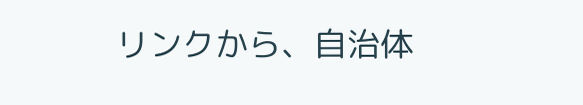リンクから、自治体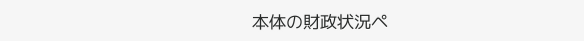本体の財政状況ペ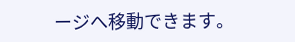ージへ移動できます。